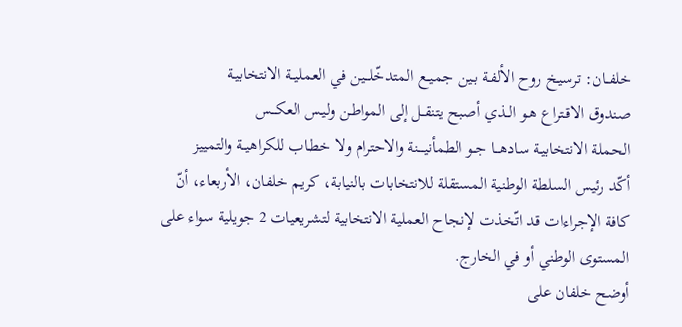خلفــان: ترسيـخ روح الألفـة بـين جميــع المتدخّلـــين في العمليــة الانتخابيـة
صندوق الاقـتراع هـو الــذي أصبح يتنقــل إلى المواطـن وليـس العكـــس
الحملة الانتخابيـة سادهـــا جــو الطمأنيــــنة والاحترام ولا خطـاب للكراهيــة والتمييز
أكّد رئيس السلطة الوطنية المستقلة للانتخابات بالنيابة، كريم خلفان، الأربعاء، أنّ كافة الإجراءات قد اتّخذت لإنجاح العملية الانتخابية لتشريعيات 2 جويلية سواء على المستوى الوطني أو في الخارج.
أوضح خلفان على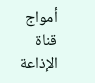أمواج قناة الإذاعة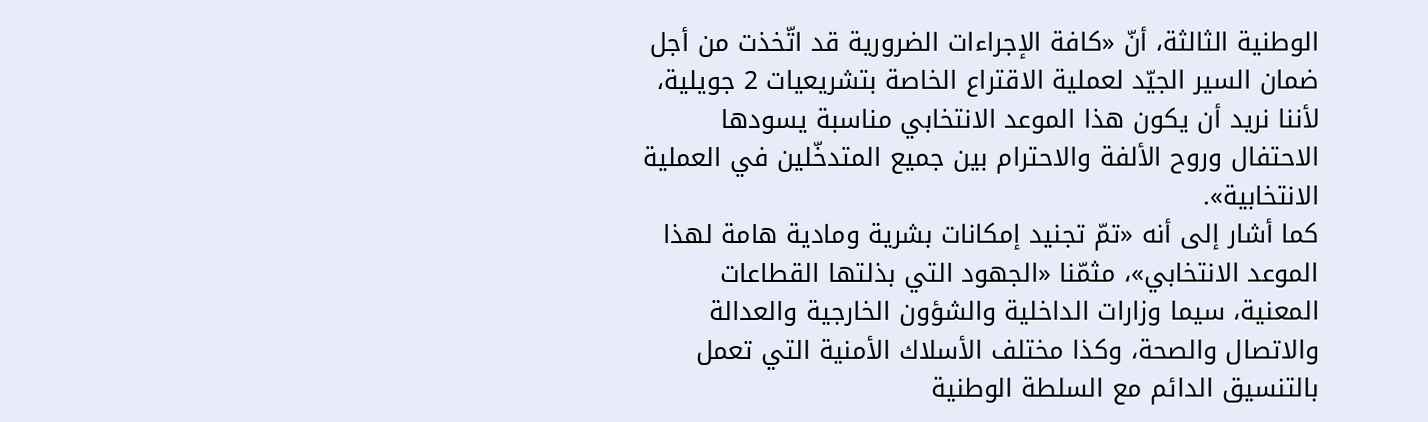الوطنية الثالثة، أنّ «كافة الإجراءات الضرورية قد اتّخذت من أجل ضمان السير الجيّد لعملية الاقتراع الخاصة بتشريعيات 2 جويلية، لأننا نريد أن يكون هذا الموعد الانتخابي مناسبة يسودها الاحتفال وروح الألفة والاحترام بين جميع المتدخّلين في العملية الانتخابية».
كما أشار إلى أنه «تمّ تجنيد إمكانات بشرية ومادية هامة لهذا الموعد الانتخابي»، مثمّنا «الجهود التي بذلتها القطاعات المعنية، سيما وزارات الداخلية والشؤون الخارجية والعدالة والاتصال والصحة، وكذا مختلف الأسلاك الأمنية التي تعمل بالتنسيق الدائم مع السلطة الوطنية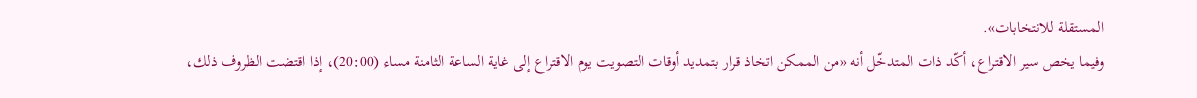المستقلة للانتخابات».
وفيما يخص سير الاقتراع، أكّد ذات المتدخّل أنه «من الممكن اتخاذ قرار بتمديد أوقات التصويت يوم الاقتراع إلى غاية الساعة الثامنة مساء (20:00)، إذا اقتضت الظروف ذلك،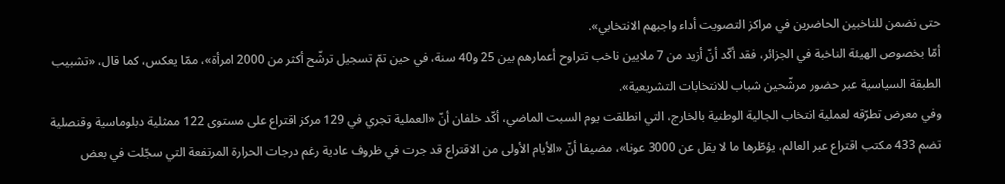حتى نضمن للناخبين الحاضرين في مراكز التصويت أداء واجبهم الانتخابي».
أمّا بخصوص الهيئة الناخبة في الجزائر، فقد أكّد أنّ أزيد من 7 ملايين ناخب تتراوح أعمارهم بين 25 و40 سنة، في حين تمّ تسجيل ترشّح أكثر من 2000 امرأة»، ممّا يعكس، كما قال، «تشبيب الطبقة السياسية عبر حضور مرشّحين شباب للانتخابات التشريعية».
وفي معرض تطرّقه لعملية انتخاب الجالية الوطنية بالخارج، التي انطلقت يوم السبت الماضي، أكّد خلفان أنّ «العملية تجري في 129 مركز اقتراع على مستوى 122 ممثلية دبلوماسية وقنصلية تضم 433 مكتب اقتراع عبر العالم، يؤطّرها ما لا يقل عن 3000 عونا»، مضيفا أنّ «الأيام الأولى من الاقتراع قد جرت في ظروف عادية رغم درجات الحرارة المرتفعة التي سجّلت في بعض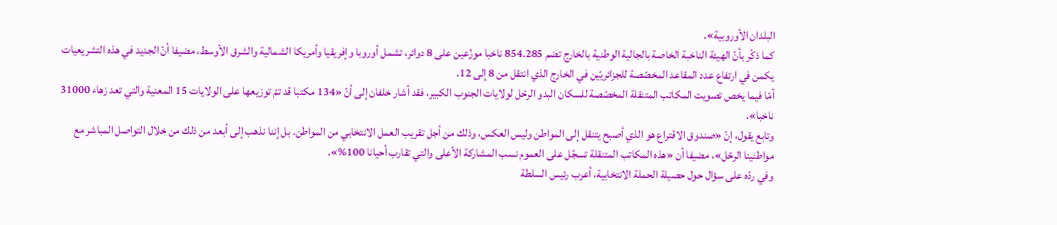البلدان الأوروبية».
كما ذكّر بأنّ الهيئة الناخبة الخاصة بالجالية الوطنية بالخارج تضم 854.285 ناخبا موزّعين على 8 دوائر، تشمل أوروبا وإفريقيا وأمريكا الشمالية والشرق الأوسط، مضيفا أنّ الجديد في هذه التشريعيات يكمن في ارتفاع عدد المقاعد المخصّصة للجزائريّين في الخارج الذي انتقل من 8 إلى 12.
أمّا فيما يخص تصويت المكاتب المتنقلة المخصّصة للسكان البدو الرحّل لولايات الجنوب الكبير، فقد أشار خلفان إلى أنّ «134 مكتبا قد تمّ توزيعها على الولايات 15 المعنية والتي تعد زهاء 31000 ناخبا».
وتابع يقول، إنّ «صندوق الاقتراع هو الذي أصبح يتنقل إلى المواطن وليس العكس، وذلك من أجل تقريب العمل الانتخابي من المواطن. بل إننا نذهب إلى أبعد من ذلك من خلال التواصل المباشر مع مواطنينا الرحّل»، مضيفا أن «هذه المكاتب المتنقلة تسجّل على العموم نسب المشاركة الأعلى والتي تقارب أحيانا 100%».
وفي ردّه على سؤال حول حصيلة الحملة الانتخابية، أعرب رئيس السلطة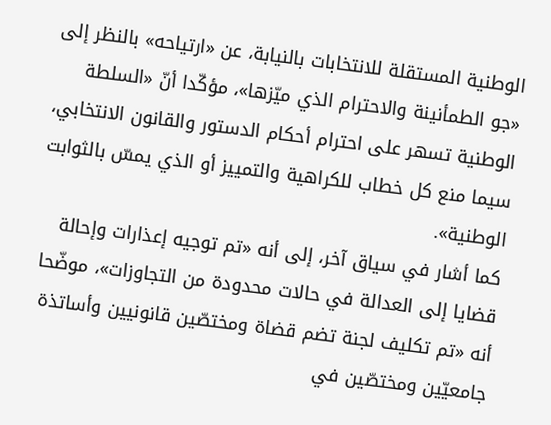الوطنية المستقلة للانتخابات بالنيابة، عن «ارتياحه» بالنظر إلى «جو الطمأنينة والاحترام الذي ميّزها»، مؤكّدا أنّ «السلطة الوطنية تسهر على احترام أحكام الدستور والقانون الانتخابي، سيما منع كل خطاب للكراهية والتمييز أو الذي يمسّ بالثوابت الوطنية».
كما أشار في سياق آخر، إلى أنه «تم توجيه إعذارات وإحالة قضايا إلى العدالة في حالات محدودة من التجاوزات»، موضّحا أنه «تم تكليف لجنة تضم قضاة ومختصّين قانونيين وأساتذة جامعيّين ومختصّين في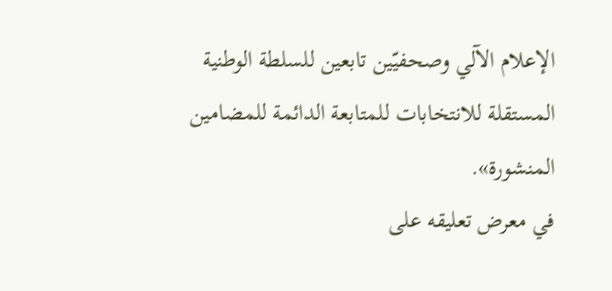الإعلام الآلي وصحفيّين تابعين للسلطة الوطنية المستقلة للانتخابات للمتابعة الدائمة للمضامين المنشورة».
في معرض تعليقه على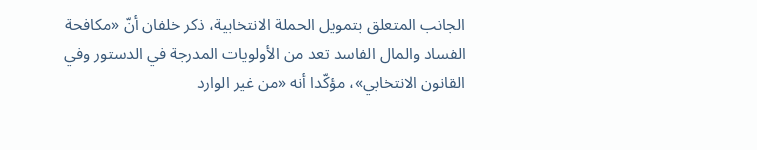الجانب المتعلق بتمويل الحملة الانتخابية، ذكر خلفان أنّ «مكافحة الفساد والمال الفاسد تعد من الأولويات المدرجة في الدستور وفي القانون الانتخابي»، مؤكّدا أنه «من غير الوارد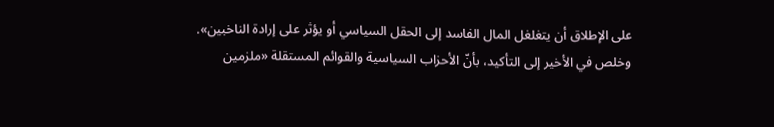على الإطلاق أن يتغلغل المال الفاسد إلى الحقل السياسي أو يؤثر على إرادة الناخبين».
وخلص في الأخير إلى التأكيد، بأنّ الأحزاب السياسية والقوائم المستقلة «ملزمين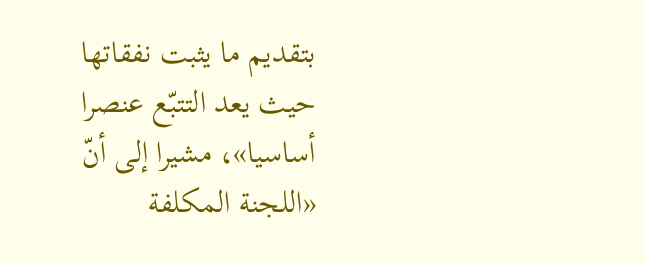بتقديم ما يثبت نفقاتها حيث يعد التتبّع عنصرا أساسيا»، مشيرا إلى أنّ «اللجنة المكلفة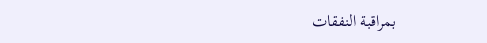بمراقبة النفقات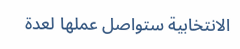الانتخابية ستواصل عملها لعدة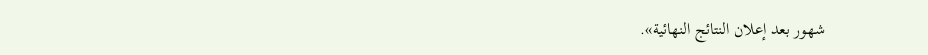شهور بعد إعلان النتائج النهائية».